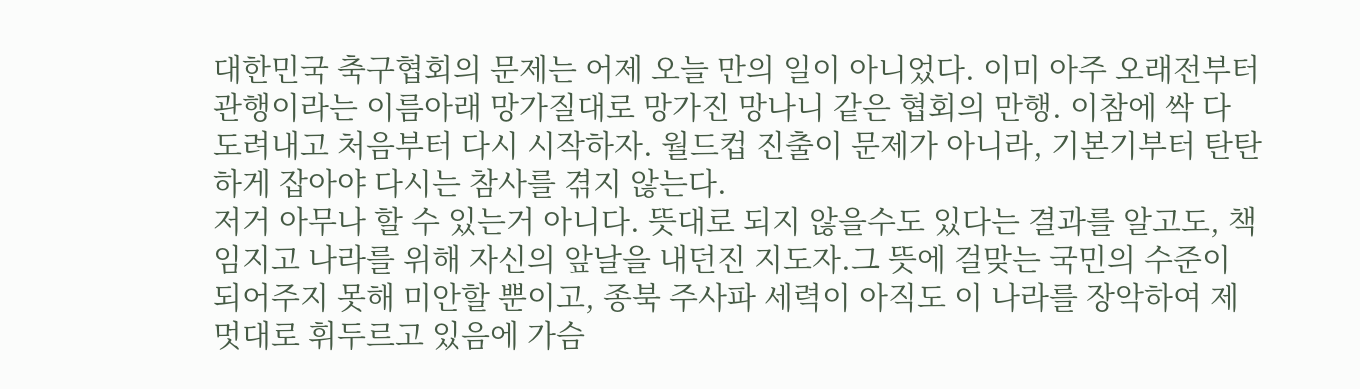대한민국 축구협회의 문제는 어제 오늘 만의 일이 아니었다. 이미 아주 오래전부터 관행이라는 이름아래 망가질대로 망가진 망나니 같은 협회의 만행. 이참에 싹 다 도려내고 처음부터 다시 시작하자. 월드컵 진출이 문제가 아니라, 기본기부터 탄탄하게 잡아야 다시는 참사를 겪지 않는다.
저거 아무나 할 수 있는거 아니다. 뜻대로 되지 않을수도 있다는 결과를 알고도, 책임지고 나라를 위해 자신의 앞날을 내던진 지도자.그 뜻에 걸맞는 국민의 수준이 되어주지 못해 미안할 뿐이고, 종북 주사파 세력이 아직도 이 나라를 장악하여 제멋대로 휘두르고 있음에 가슴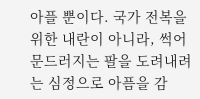아플 뿐이다. 국가 전복을 위한 내란이 아니라, 썩어 문드러지는 팔을 도려내려는 심정으로 아픔을 감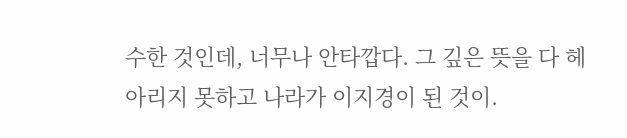수한 것인데, 너무나 안타깝다. 그 깊은 뜻을 다 헤아리지 못하고 나라가 이지경이 된 것이.